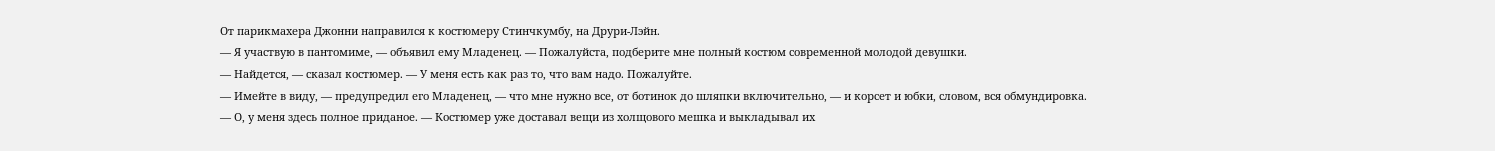От парикмахера Джонни направился к костюмеру Стинчкумбу, на Друри-Лэйн.
— Я участвую в пантомиме, — объявил ему Младенец. — Пожалуйста, подберите мне полный костюм современной молодой девушки.
— Найдется, — сказал костюмер. — У меня есть как раз то, что вам надо. Пожалуйте.
— Имейте в виду, — предупредил его Младенец, — что мне нужно все, от ботинок до шляпки включительно, — и корсет и юбки, словом, вся обмундировка.
— О, у меня здесь полное приданое. — Костюмер уже доставал вещи из холщового мешка и выкладывал их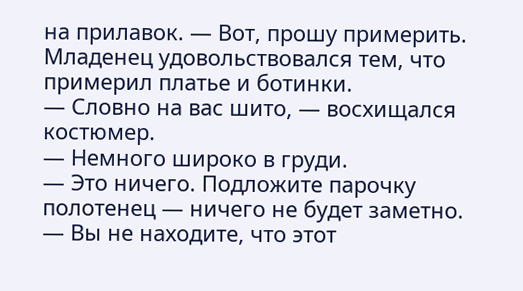на прилавок. — Вот, прошу примерить.
Младенец удовольствовался тем, что примерил платье и ботинки.
— Словно на вас шито, — восхищался костюмер.
— Немного широко в груди.
— Это ничего. Подложите парочку полотенец — ничего не будет заметно.
— Вы не находите, что этот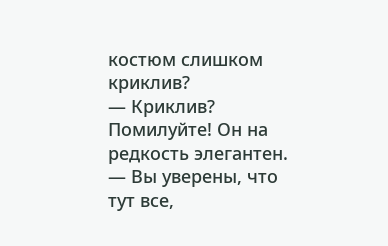костюм слишком криклив?
— Криклив? Помилуйте! Он на редкость элегантен.
— Вы уверены, что тут все,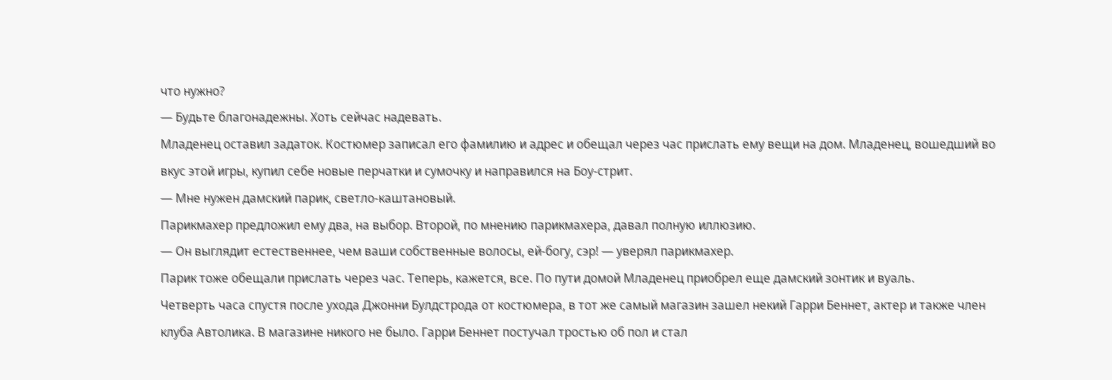что нужно?
— Будьте благонадежны. Хоть сейчас надевать.
Младенец оставил задаток. Костюмер записал его фамилию и адрес и обещал через час прислать ему вещи на дом. Младенец, вошедший во вкус этой игры, купил себе новые перчатки и сумочку и направился на Боу-стрит.
— Мне нужен дамский парик, светло-каштановый.
Парикмахер предложил ему два, на выбор. Второй, по мнению парикмахера, давал полную иллюзию.
— Он выглядит естественнее, чем ваши собственные волосы, ей-богу, сэр! — уверял парикмахер.
Парик тоже обещали прислать через час. Теперь, кажется, все. По пути домой Младенец приобрел еще дамский зонтик и вуаль.
Четверть часа спустя после ухода Джонни Булдстрода от костюмера, в тот же самый магазин зашел некий Гарри Беннет, актер и также член клуба Автолика. В магазине никого не было. Гарри Беннет постучал тростью об пол и стал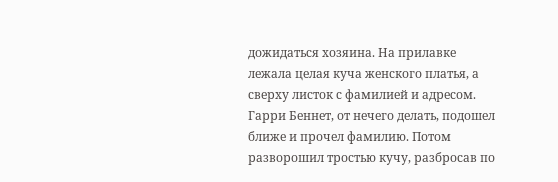дожидаться хозяина. На прилавке лежала целая куча женского платья, а сверху листок с фамилией и адресом. Гарри Беннет, от нечего делать, подошел ближе и прочел фамилию. Потом разворошил тростью кучу, разбросав по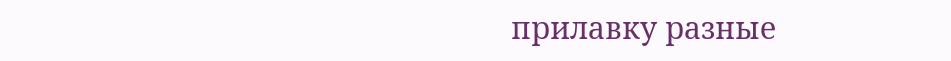прилавку разные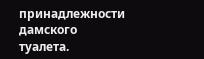принадлежности дамского туалета.